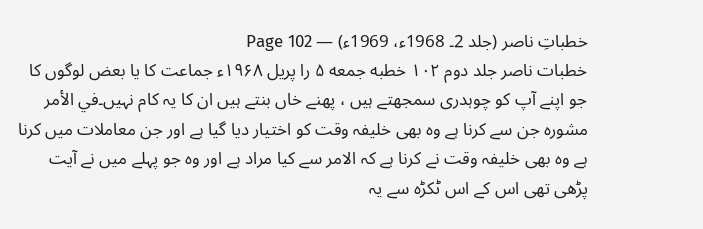خطباتِ ناصر (جلد 2۔ 1968ء، 1969ء) — Page 102
خطبات ناصر جلد دوم ۱۰۲ خطبه جمعه ۵ را پریل ۱۹۶۸ء جماعت کا یا بعض لوگوں کا جو اپنے آپ کو چوہدری سمجھتے ہیں ، پھنے خاں بنتے ہیں ان کا یہ کام نہیں۔في الأمر مشورہ جن سے کرنا ہے وہ بھی خلیفہ وقت کو اختیار دیا گیا ہے اور جن معاملات میں کرنا ہے وہ بھی خلیفہ وقت نے کرنا ہے کہ الامر سے کیا مراد ہے اور وہ جو پہلے میں نے آیت پڑھی تھی اس کے اس ٹکڑہ سے یہ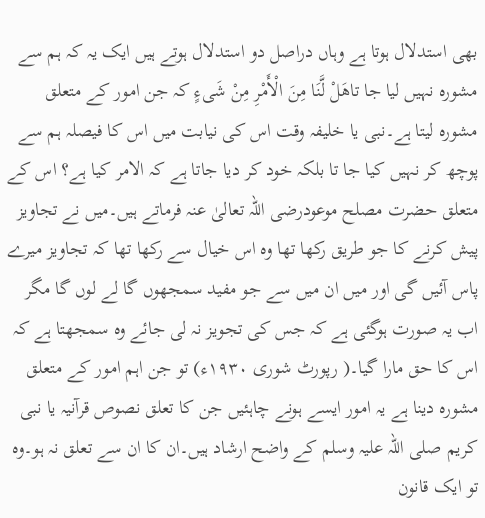بھی استدلال ہوتا ہے وہاں دراصل دو استدلال ہوتے ہیں ایک یہ کہ ہم سے مشورہ نہیں لیا جا تاهَلْ لَّنَا مِنَ الْأَمْرِ مِنْ شَیءٍ کہ جن امور کے متعلق مشورہ لیتا ہے۔نبی یا خلیفہ وقت اس کی نیابت میں اس کا فیصلہ ہم سے پوچھ کر نہیں کیا جا تا بلکہ خود کر دیا جاتا ہے کہ الامر کیا ہے؟ اس کے متعلق حضرت مصلح موعودرضی اللہ تعالیٰ عنہ فرماتے ہیں۔میں نے تجاویز پیش کرنے کا جو طریق رکھا تھا وہ اس خیال سے رکھا تھا کہ تجاویز میرے پاس آئیں گی اور میں ان میں سے جو مفید سمجھوں گا لے لوں گا مگر اب یہ صورت ہوگئی ہے کہ جس کی تجویز نہ لی جائے وہ سمجھتا ہے کہ اس کا حق مارا گیا۔( رپورٹ شوری ۱۹۳۰ء) تو جن اہم امور کے متعلق مشورہ دینا ہے یہ امور ایسے ہونے چاہئیں جن کا تعلق نصوص قرآنیہ یا نبی کریم صلی اللہ علیہ وسلم کے واضح ارشاد ہیں۔ان کا ان سے تعلق نہ ہو۔وہ تو ایک قانون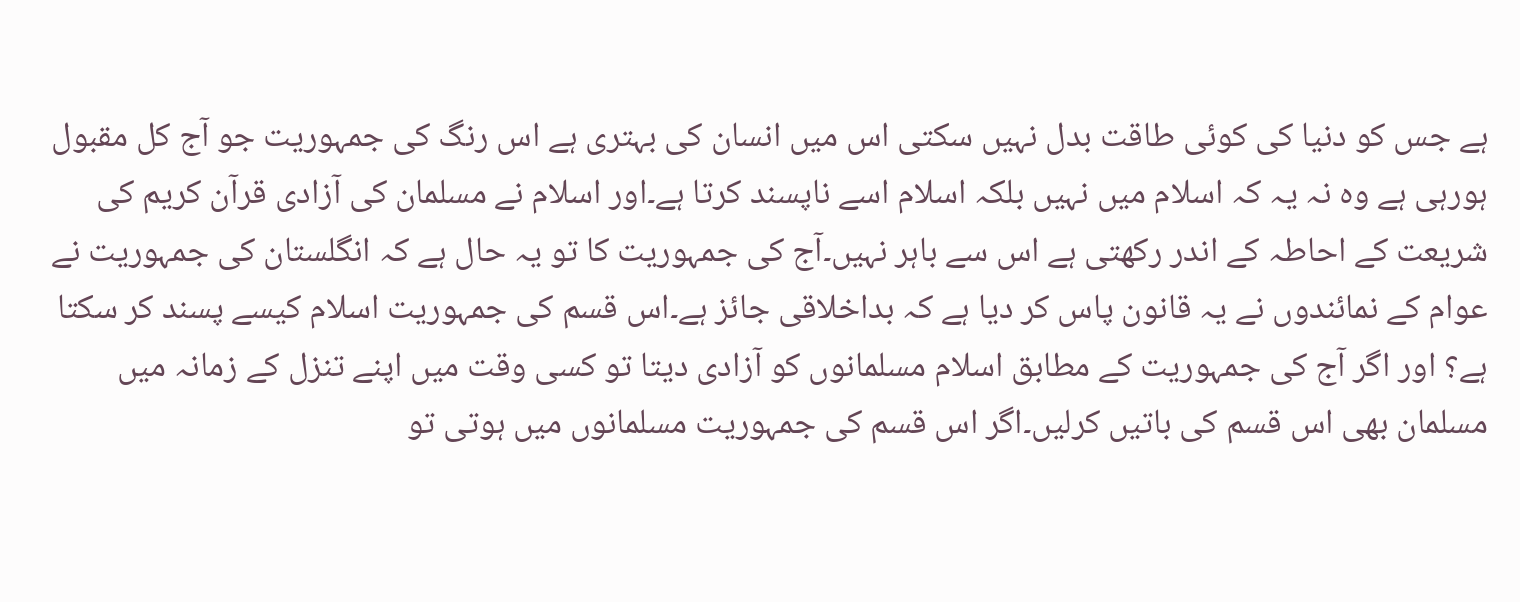ہے جس کو دنیا کی کوئی طاقت بدل نہیں سکتی اس میں انسان کی بہتری ہے اس رنگ کی جمہوریت جو آج کل مقبول ہورہی ہے وہ نہ یہ کہ اسلام میں نہیں بلکہ اسلام اسے ناپسند کرتا ہے۔اور اسلام نے مسلمان کی آزادی قرآن کریم کی شریعت کے احاطہ کے اندر رکھتی ہے اس سے باہر نہیں۔آج کی جمہوریت کا تو یہ حال ہے کہ انگلستان کی جمہوریت نے عوام کے نمائندوں نے یہ قانون پاس کر دیا ہے کہ بداخلاقی جائز ہے۔اس قسم کی جمہوریت اسلام کیسے پسند کر سکتا ہے؟ اور اگر آج کی جمہوریت کے مطابق اسلام مسلمانوں کو آزادی دیتا تو کسی وقت میں اپنے تنزل کے زمانہ میں مسلمان بھی اس قسم کی باتیں کرلیں۔اگر اس قسم کی جمہوریت مسلمانوں میں ہوتی تو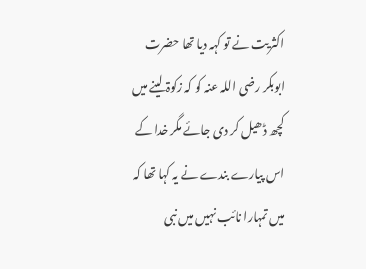اکثریت نے تو کہہ دیا تھا حضرت ابوبکر رضی اللہ عنہ کو کہ زکوۃ لینے میں کچھ ڈھیل کر دی جائے مگر خدا کے اس پیارے بندے نے یہ کہا تھا کہ میں تمہارا نائب نہیں میں نبی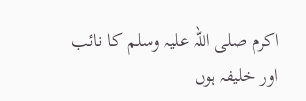اکرم صلی اللہ علیہ وسلم کا نائب اور خلیفہ ہوں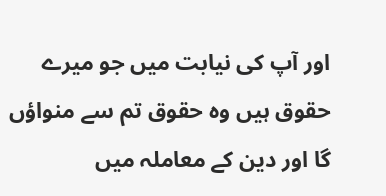اور آپ کی نیابت میں جو میرے حقوق ہیں وہ حقوق تم سے منواؤں گا اور دین کے معاملہ میں